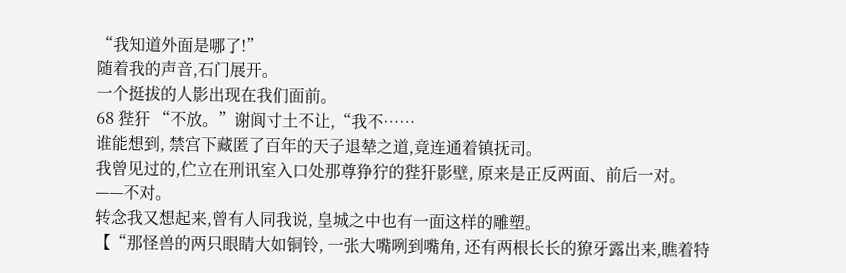“我知道外面是哪了!”
随着我的声音,石门展开。
一个挺拔的人影出现在我们面前。
68 狴犴 “不放。”谢阆寸土不让,“我不……
谁能想到, 禁宫下藏匿了百年的天子退辇之道,竟连通着镇抚司。
我曾见过的,伫立在刑讯室入口处那尊狰狞的狴犴影壁, 原来是正反两面、前后一对。
——不对。
转念我又想起来,曾有人同我说, 皇城之中也有一面这样的雕塑。
【“那怪兽的两只眼睛大如铜铃, 一张大嘴咧到嘴角, 还有两根长长的獠牙露出来,瞧着特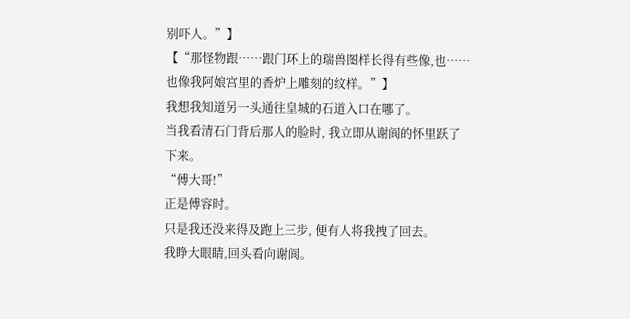别吓人。”】
【“那怪物跟……跟门环上的瑞兽图样长得有些像,也……也像我阿娘宫里的香炉上雕刻的纹样。”】
我想我知道另一头通往皇城的石道入口在哪了。
当我看清石门背后那人的脸时, 我立即从谢阆的怀里跃了下来。
“傅大哥!”
正是傅容时。
只是我还没来得及跑上三步, 便有人将我拽了回去。
我睁大眼睛,回头看向谢阆。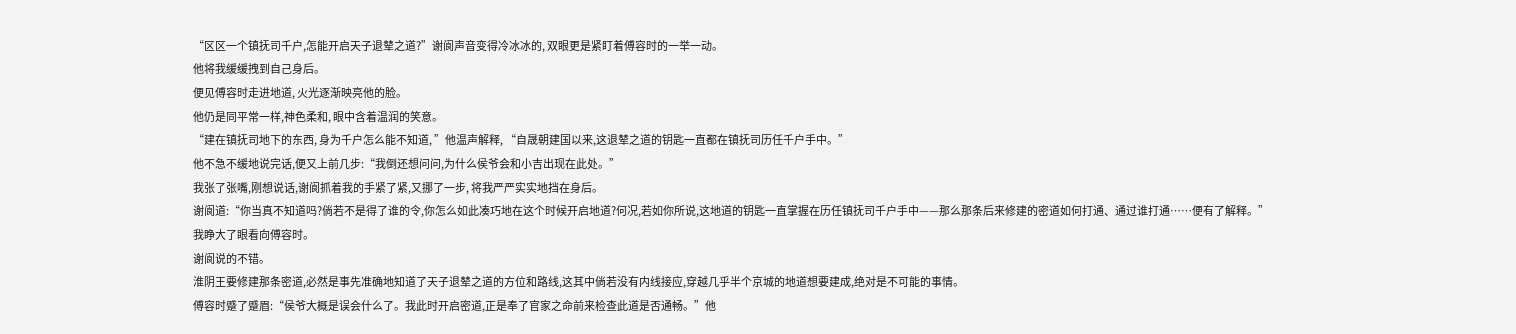“区区一个镇抚司千户,怎能开启天子退辇之道?”谢阆声音变得冷冰冰的, 双眼更是紧盯着傅容时的一举一动。
他将我缓缓拽到自己身后。
便见傅容时走进地道, 火光逐渐映亮他的脸。
他仍是同平常一样,神色柔和, 眼中含着温润的笑意。
“建在镇抚司地下的东西, 身为千户怎么能不知道, ”他温声解释, “自晟朝建国以来,这退辇之道的钥匙一直都在镇抚司历任千户手中。”
他不急不缓地说完话,便又上前几步:“我倒还想问问,为什么侯爷会和小吉出现在此处。”
我张了张嘴,刚想说话,谢阆抓着我的手紧了紧,又挪了一步, 将我严严实实地挡在身后。
谢阆道:“你当真不知道吗?倘若不是得了谁的令,你怎么如此凑巧地在这个时候开启地道?何况,若如你所说,这地道的钥匙一直掌握在历任镇抚司千户手中——那么那条后来修建的密道如何打通、通过谁打通……便有了解释。”
我睁大了眼看向傅容时。
谢阆说的不错。
淮阴王要修建那条密道,必然是事先准确地知道了天子退辇之道的方位和路线,这其中倘若没有内线接应,穿越几乎半个京城的地道想要建成,绝对是不可能的事情。
傅容时蹙了蹙眉:“侯爷大概是误会什么了。我此时开启密道,正是奉了官家之命前来检查此道是否通畅。”他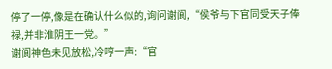停了一停,像是在确认什么似的,询问谢阆,“侯爷与下官同受天子俸禄,并非淮阴王一党。”
谢阆神色未见放松,冷哼一声:“官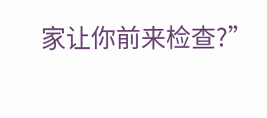家让你前来检查?”